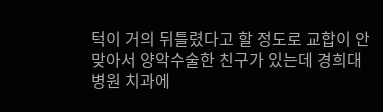턱이 거의 뒤틀렸다고 할 정도로 교합이 안 맞아서 양악수술한 친구가 있는데 경희대병원 치과에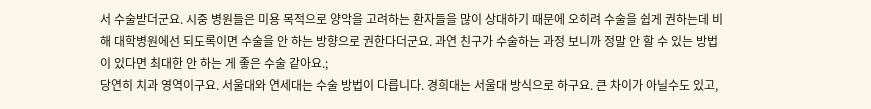서 수술받더군요. 시중 병원들은 미용 목적으로 양악을 고려하는 환자들을 많이 상대하기 때문에 오히려 수술을 쉽게 권하는데 비해 대학병원에선 되도록이면 수술을 안 하는 방향으로 권한다더군요. 과연 친구가 수술하는 과정 보니까 정말 안 할 수 있는 방법이 있다면 최대한 안 하는 게 좋은 수술 같아요.;
당연히 치과 영역이구요. 서울대와 연세대는 수술 방법이 다릅니다. 경희대는 서울대 방식으로 하구요. 큰 차이가 아닐수도 있고,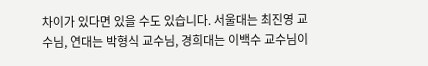차이가 있다면 있을 수도 있습니다. 서울대는 최진영 교수님, 연대는 박형식 교수님, 경희대는 이백수 교수님이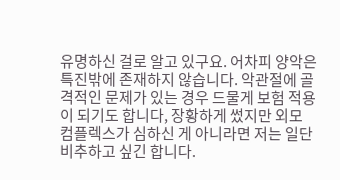유명하신 걸로 알고 있구요. 어차피 양악은 특진밖에 존재하지 않습니다. 악관절에 골격적인 문제가 있는 경우 드물게 보험 적용이 되기도 합니다, 장황하게 썼지만 외모 컴플렉스가 심하신 게 아니라면 저는 일단 비추하고 싶긴 합니다.